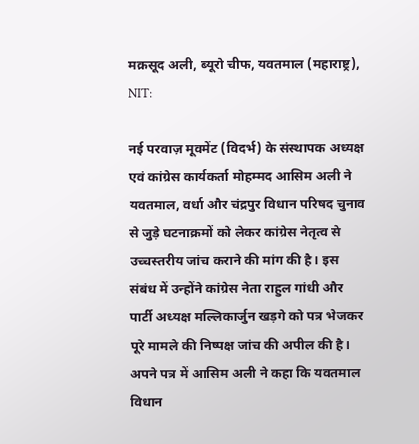मक़सूद अली, ब्यूरो चीफ, यवतमाल (महाराष्ट्र), NIT:

नई परवाज़ मूवमेंट (विदर्भ) के संस्थापक अध्यक्ष एवं कांग्रेस कार्यकर्ता मोहम्मद आसिम अली ने यवतमाल, वर्धा और चंद्रपुर विधान परिषद चुनाव से जुड़े घटनाक्रमों को लेकर कांग्रेस नेतृत्व से उच्चस्तरीय जांच कराने की मांग की है। इस संबंध में उन्होंने कांग्रेस नेता राहुल गांधी और पार्टी अध्यक्ष मल्लिकार्जुन खड़गे को पत्र भेजकर पूरे मामले की निष्पक्ष जांच की अपील की है।
अपने पत्र में आसिम अली ने कहा कि यवतमाल विधान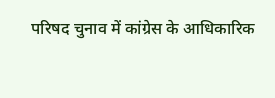परिषद चुनाव में कांग्रेस के आधिकारिक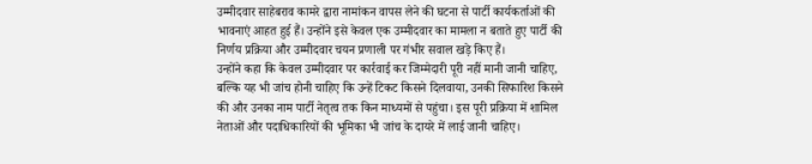उम्मीदवार साहेबराव कामरे द्वारा नामांकन वापस लेने की घटना से पार्टी कार्यकर्ताओं की भावनाएं आहत हुई हैं। उन्होंने इसे केवल एक उम्मीदवार का मामला न बताते हुए पार्टी की निर्णय प्रक्रिया और उम्मीदवार चयन प्रणाली पर गंभीर सवाल खड़े किए हैं।
उन्होंने कहा कि केवल उम्मीदवार पर कार्रवाई कर जिम्मेदारी पूरी नहीं मानी जानी चाहिए, बल्कि यह भी जांच होनी चाहिए कि उन्हें टिकट किसने दिलवाया, उनकी सिफारिश किसने की और उनका नाम पार्टी नेतृत्व तक किन माध्यमों से पहुंचा। इस पूरी प्रक्रिया में शामिल नेताओं और पदाधिकारियों की भूमिका भी जांच के दायरे में लाई जानी चाहिए।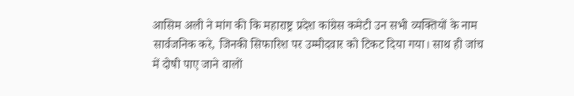आसिम अली ने मांग की कि महाराष्ट्र प्रदेश कांग्रेस कमेटी उन सभी व्यक्तियों के नाम सार्वजनिक करे, जिनकी सिफारिश पर उम्मीदवार को टिकट दिया गया। साथ ही जांच में दोषी पाए जाने वालों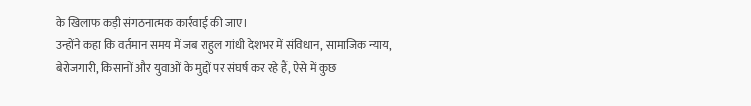के खिलाफ कड़ी संगठनात्मक कार्रवाई की जाए।
उन्होंने कहा कि वर्तमान समय में जब राहुल गांधी देशभर में संविधान, सामाजिक न्याय, बेरोजगारी, किसानों और युवाओं के मुद्दों पर संघर्ष कर रहे हैं, ऐसे में कुछ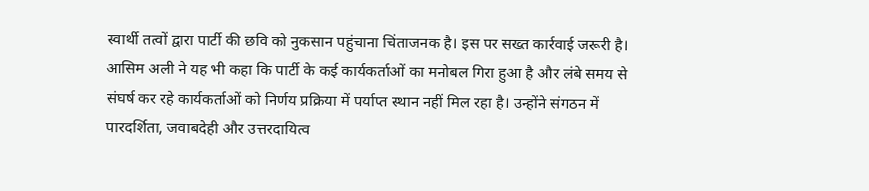स्वार्थी तत्वों द्वारा पार्टी की छवि को नुकसान पहुंचाना चिंताजनक है। इस पर सख्त कार्रवाई जरूरी है।
आसिम अली ने यह भी कहा कि पार्टी के कई कार्यकर्ताओं का मनोबल गिरा हुआ है और लंबे समय से संघर्ष कर रहे कार्यकर्ताओं को निर्णय प्रक्रिया में पर्याप्त स्थान नहीं मिल रहा है। उन्होंने संगठन में पारदर्शिता, जवाबदेही और उत्तरदायित्व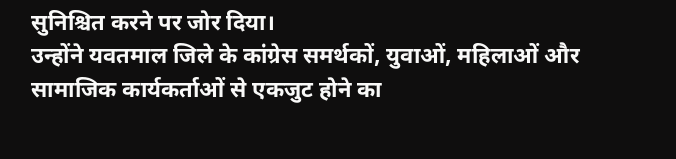सुनिश्चित करने पर जोर दिया।
उन्होंने यवतमाल जिले के कांग्रेस समर्थकों, युवाओं, महिलाओं और सामाजिक कार्यकर्ताओं से एकजुट होने का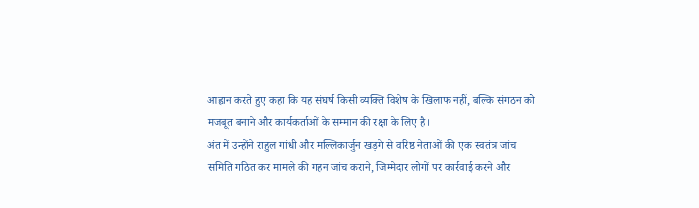आह्वान करते हुए कहा कि यह संघर्ष किसी व्यक्ति विशेष के खिलाफ नहीं, बल्कि संगठन को मजबूत बनाने और कार्यकर्ताओं के सम्मान की रक्षा के लिए है।
अंत में उन्होंने राहुल गांधी और मल्लिकार्जुन खड़गे से वरिष्ठ नेताओं की एक स्वतंत्र जांच समिति गठित कर मामले की गहन जांच कराने, जिम्मेदार लोगों पर कार्रवाई करने और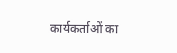कार्यकर्ताओं का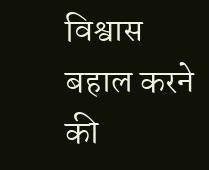विश्वास बहाल करने की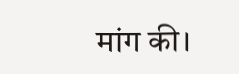मांग की।